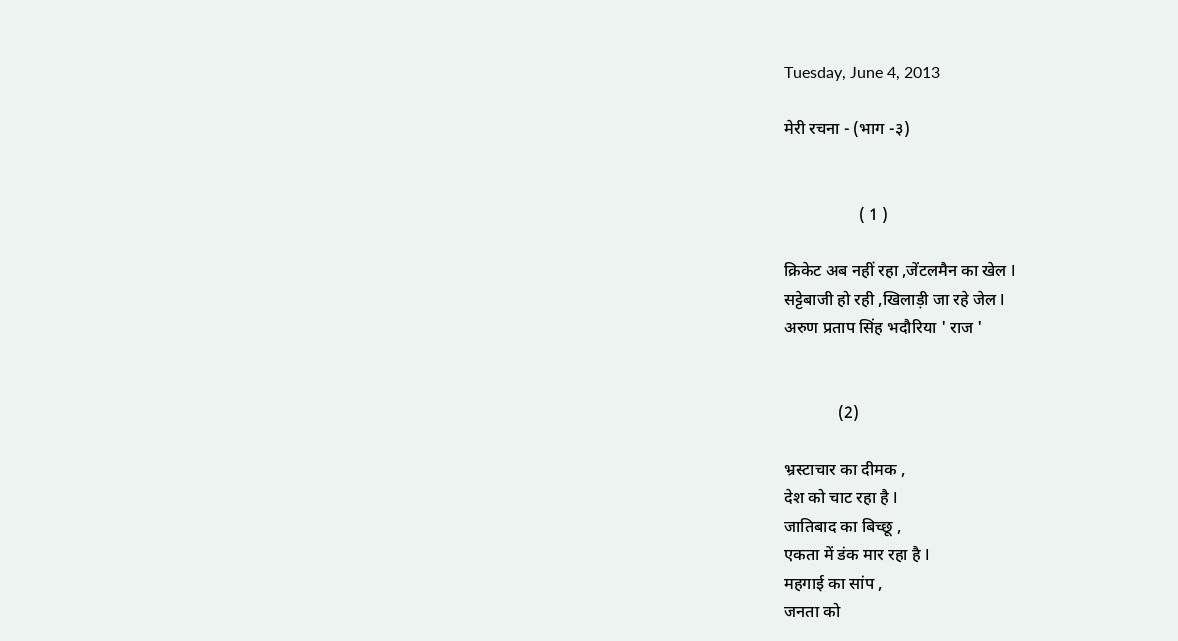Tuesday, June 4, 2013

मेरी रचना - (भाग -३)


                  ( 1 )

क्रिकेट अब नहीं रहा ,जेंटलमैन का खेल I
सट्टेबाजी हो रही ,खिलाड़ी जा रहे जेल I
अरुण प्रताप सिंह भदौरिया ' राज '


             (2)

भ्रस्टाचार का दीमक ,
देश को चाट रहा है I
जातिबाद का बिच्छू ,
एकता में डंक मार रहा है I
महगाई का सांप ,
जनता को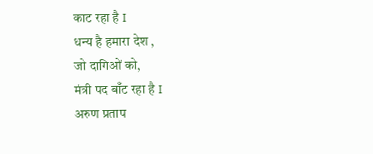काट रहा है I
धन्य है हमारा देश ,
जो दागिओं को,
मंत्री पद बाँट रहा है I
अरुण प्रताप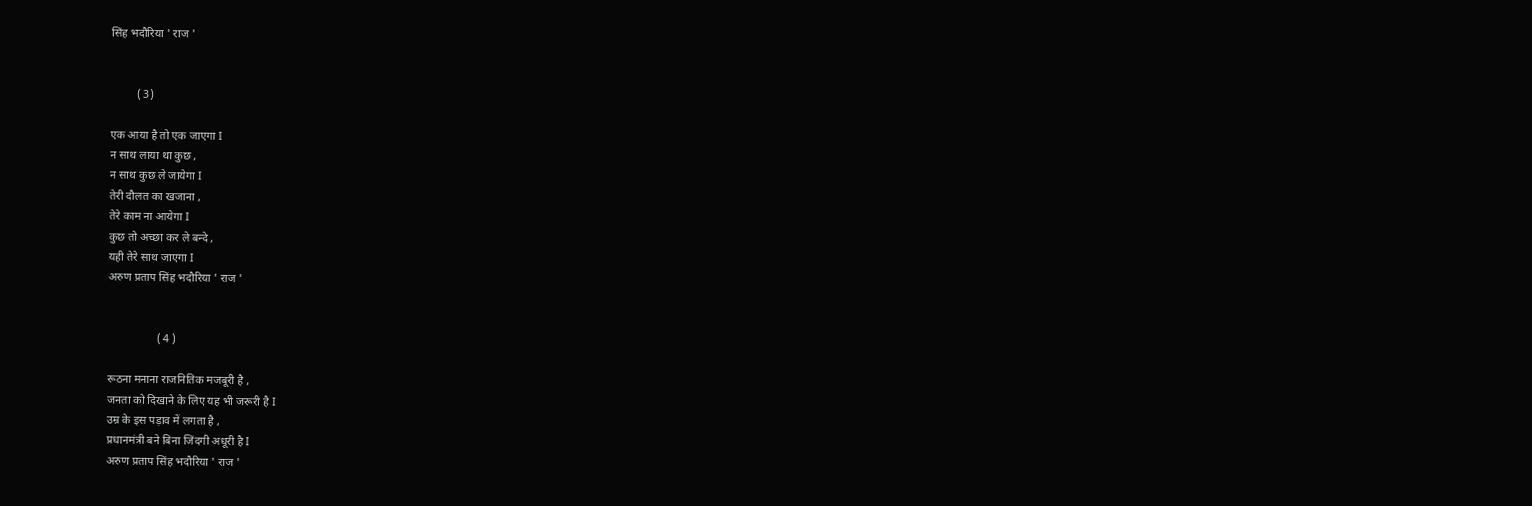सिंह भदौरिया ' राज '


         ( 3)

एक आया है तो एक जाएगा I
न साथ लाया था कुछ ,
न साथ कुछ ले जायेगा I
तेरी दौलत का खजाना ,
तेरे काम ना आयेगा I
कुछ तो अच्छा कर ले बन्दे ,
यही तेरे साथ जाएगा I
अरुण प्रताप सिंह भदौरिया ' राज '


                 ( 4 )

रूठना मनाना राजनितिक मजबूरी है ,
जनता को दिखाने के लिए यह भी जरूरी है I
उम्र के इस पड़ाव में लगता है ,
प्रधानमंत्री बने बिना जिंदगी अधूरी है I
अरुण प्रताप सिंह भदौरिया ' राज '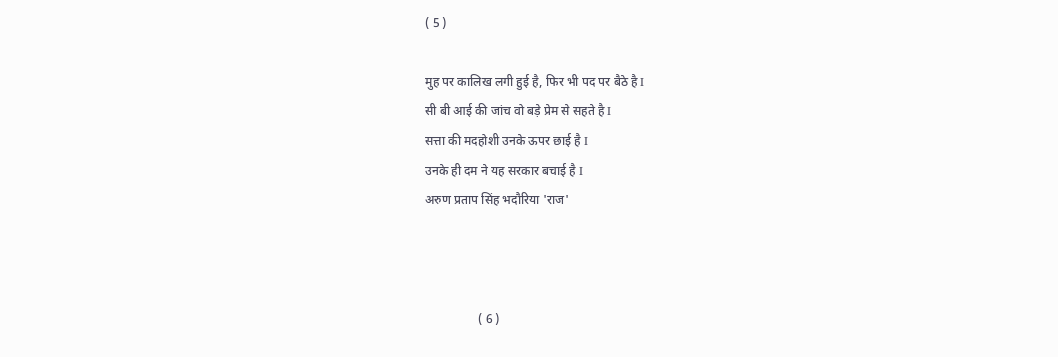( 5 )

मुह पर कालिख लगी हुई है, फिर भी पद पर बैठे है I
सी बी आई की जांच वो बड़े प्रेम से सहते है I
सत्ता की मदहोशी उनके ऊपर छाई है I
उनके ही दम ने यह सरकार बचाई है I
अरुण प्रताप सिंह भदौरिया 'राज'



                 ( 6 )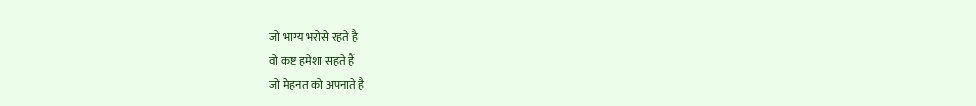जो भाग्य भरोसे रहते है
वो कष्ट हमेशा सहते हैं
जो मेहनत को अपनाते है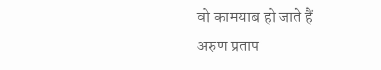वो कामयाब हो जाते हैं
अरुण प्रताप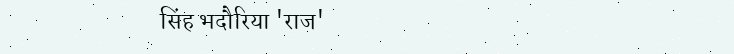सिंह भदौरिया 'राज'